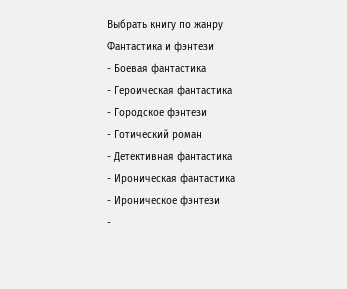Выбрать книгу по жанру
Фантастика и фэнтези
- Боевая фантастика
- Героическая фантастика
- Городское фэнтези
- Готический роман
- Детективная фантастика
- Ироническая фантастика
- Ироническое фэнтези
-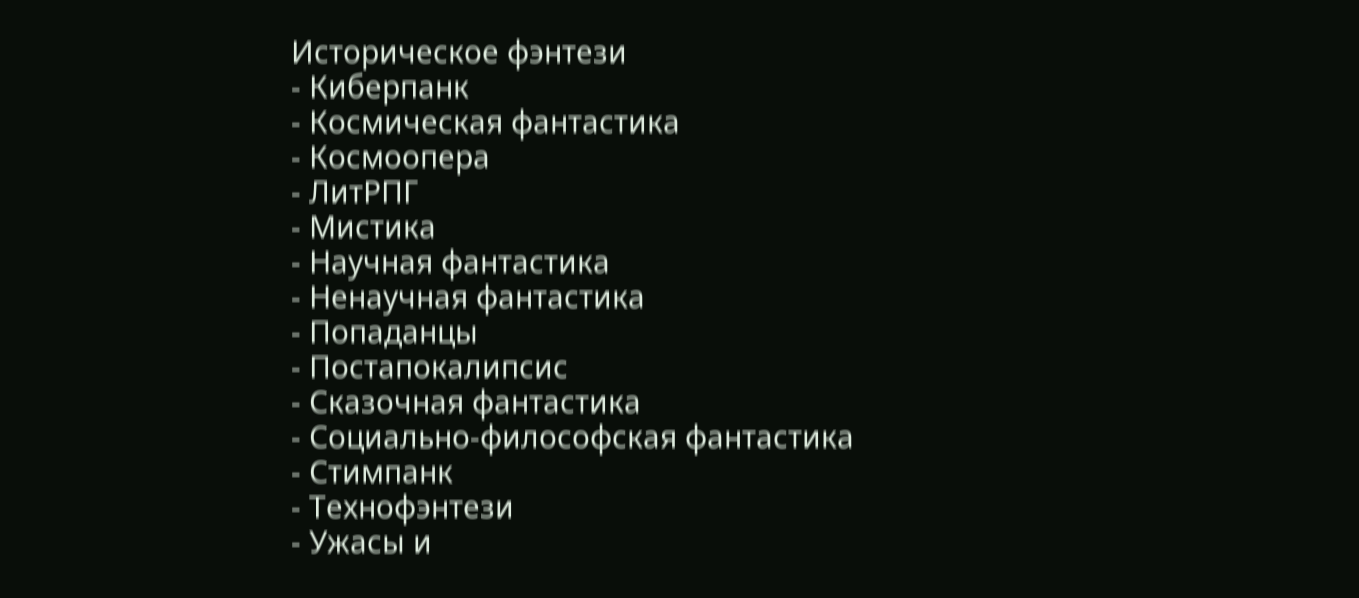Историческое фэнтези
- Киберпанк
- Космическая фантастика
- Космоопера
- ЛитРПГ
- Мистика
- Научная фантастика
- Ненаучная фантастика
- Попаданцы
- Постапокалипсис
- Сказочная фантастика
- Социально-философская фантастика
- Стимпанк
- Технофэнтези
- Ужасы и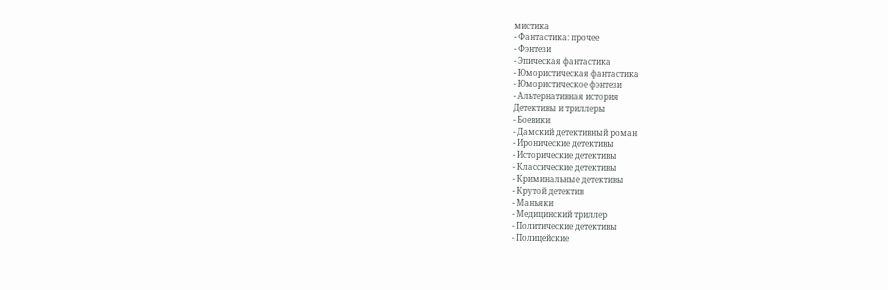мистика
- Фантастика: прочее
- Фэнтези
- Эпическая фантастика
- Юмористическая фантастика
- Юмористическое фэнтези
- Альтернативная история
Детективы и триллеры
- Боевики
- Дамский детективный роман
- Иронические детективы
- Исторические детективы
- Классические детективы
- Криминальные детективы
- Крутой детектив
- Маньяки
- Медицинский триллер
- Политические детективы
- Полицейские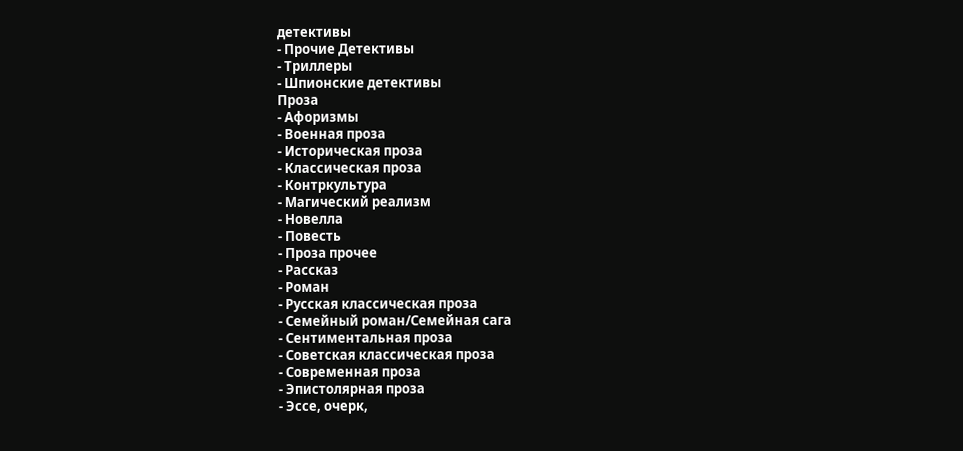детективы
- Прочие Детективы
- Триллеры
- Шпионские детективы
Проза
- Афоризмы
- Военная проза
- Историческая проза
- Классическая проза
- Контркультура
- Магический реализм
- Новелла
- Повесть
- Проза прочее
- Рассказ
- Роман
- Русская классическая проза
- Семейный роман/Семейная сага
- Сентиментальная проза
- Советская классическая проза
- Современная проза
- Эпистолярная проза
- Эссе, очерк,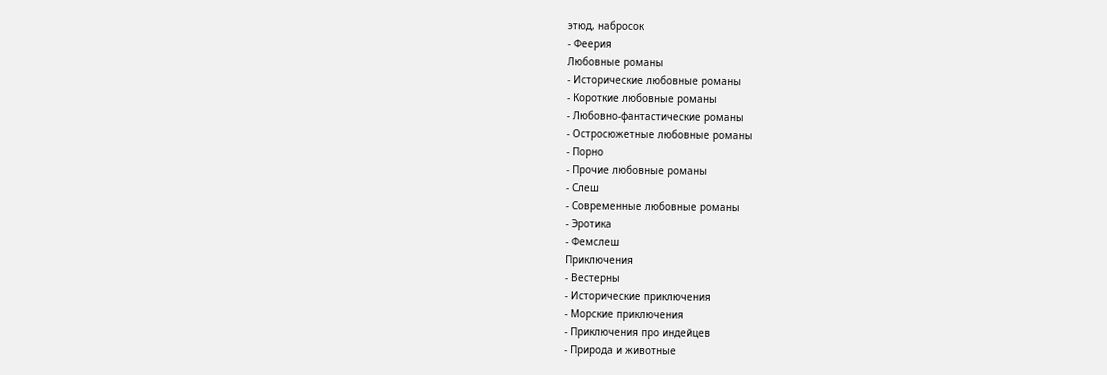этюд, набросок
- Феерия
Любовные романы
- Исторические любовные романы
- Короткие любовные романы
- Любовно-фантастические романы
- Остросюжетные любовные романы
- Порно
- Прочие любовные романы
- Слеш
- Современные любовные романы
- Эротика
- Фемслеш
Приключения
- Вестерны
- Исторические приключения
- Морские приключения
- Приключения про индейцев
- Природа и животные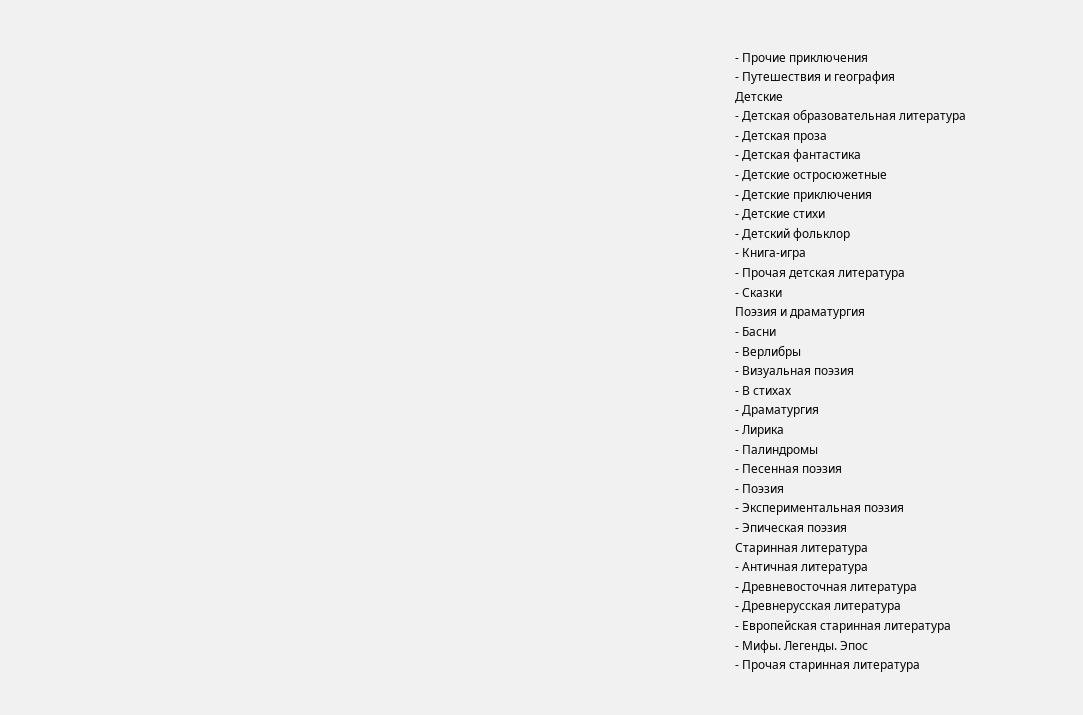- Прочие приключения
- Путешествия и география
Детские
- Детская образовательная литература
- Детская проза
- Детская фантастика
- Детские остросюжетные
- Детские приключения
- Детские стихи
- Детский фольклор
- Книга-игра
- Прочая детская литература
- Сказки
Поэзия и драматургия
- Басни
- Верлибры
- Визуальная поэзия
- В стихах
- Драматургия
- Лирика
- Палиндромы
- Песенная поэзия
- Поэзия
- Экспериментальная поэзия
- Эпическая поэзия
Старинная литература
- Античная литература
- Древневосточная литература
- Древнерусская литература
- Европейская старинная литература
- Мифы. Легенды. Эпос
- Прочая старинная литература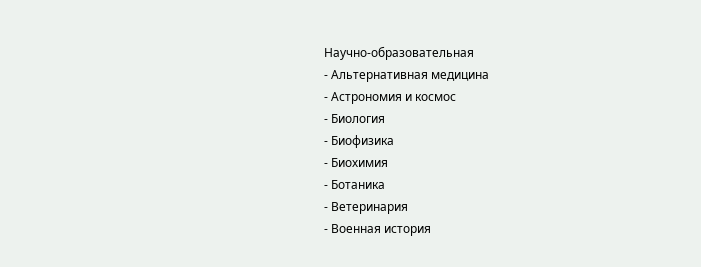Научно-образовательная
- Альтернативная медицина
- Астрономия и космос
- Биология
- Биофизика
- Биохимия
- Ботаника
- Ветеринария
- Военная история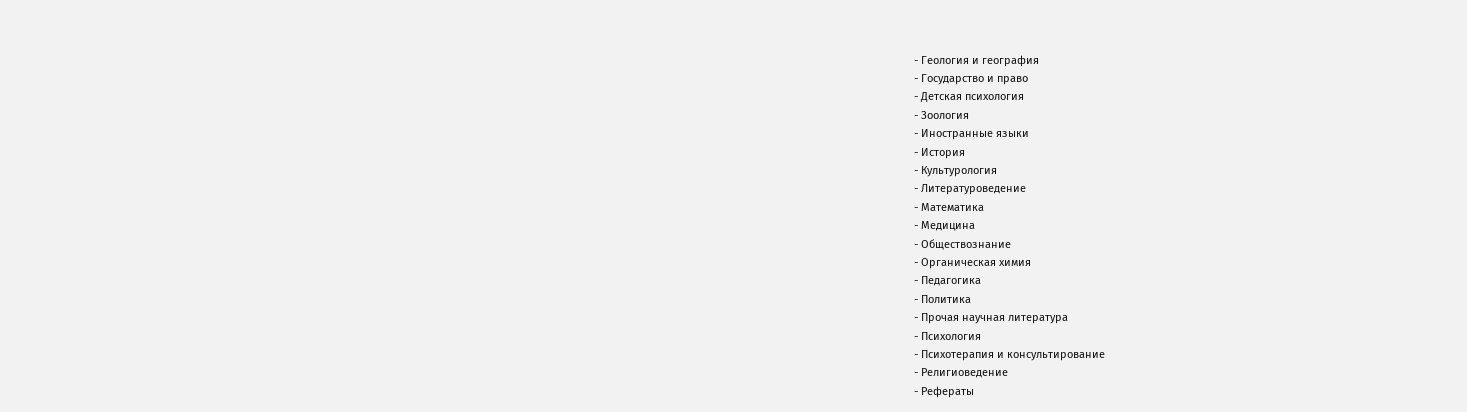- Геология и география
- Государство и право
- Детская психология
- Зоология
- Иностранные языки
- История
- Культурология
- Литературоведение
- Математика
- Медицина
- Обществознание
- Органическая химия
- Педагогика
- Политика
- Прочая научная литература
- Психология
- Психотерапия и консультирование
- Религиоведение
- Рефераты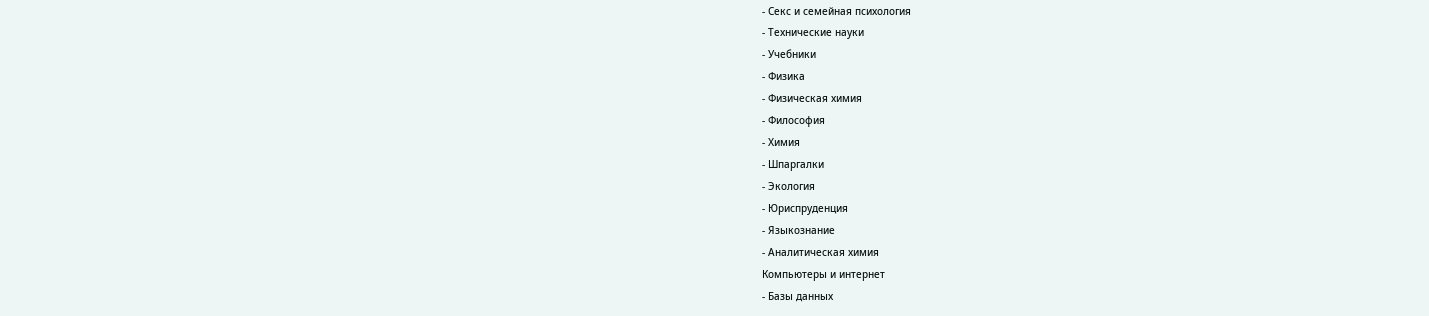- Секс и семейная психология
- Технические науки
- Учебники
- Физика
- Физическая химия
- Философия
- Химия
- Шпаргалки
- Экология
- Юриспруденция
- Языкознание
- Аналитическая химия
Компьютеры и интернет
- Базы данных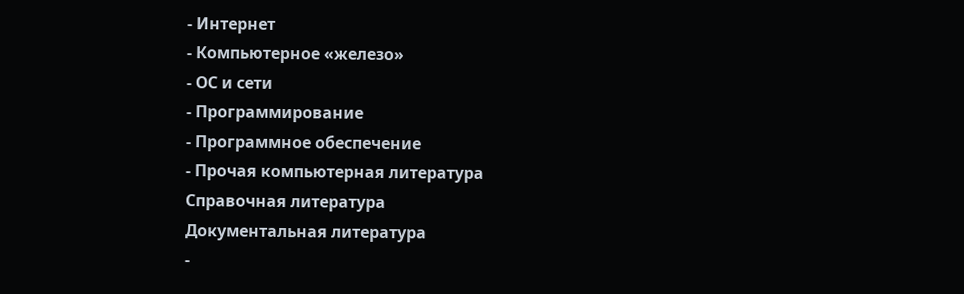- Интернет
- Компьютерное «железо»
- ОС и сети
- Программирование
- Программное обеспечение
- Прочая компьютерная литература
Справочная литература
Документальная литература
-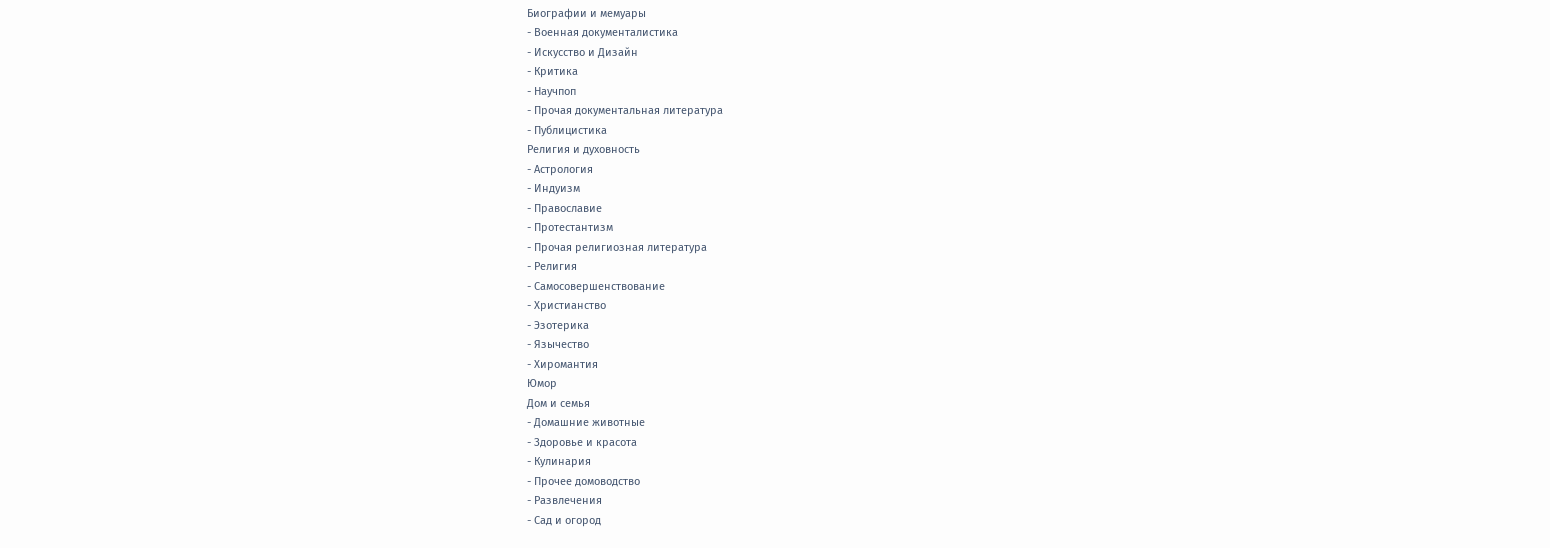Биографии и мемуары
- Военная документалистика
- Искусство и Дизайн
- Критика
- Научпоп
- Прочая документальная литература
- Публицистика
Религия и духовность
- Астрология
- Индуизм
- Православие
- Протестантизм
- Прочая религиозная литература
- Религия
- Самосовершенствование
- Христианство
- Эзотерика
- Язычество
- Хиромантия
Юмор
Дом и семья
- Домашние животные
- Здоровье и красота
- Кулинария
- Прочее домоводство
- Развлечения
- Сад и огород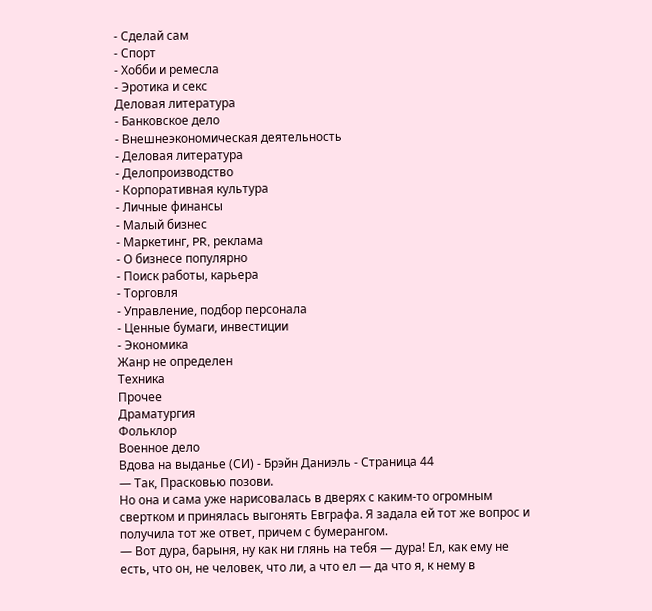- Сделай сам
- Спорт
- Хобби и ремесла
- Эротика и секс
Деловая литература
- Банковское дело
- Внешнеэкономическая деятельность
- Деловая литература
- Делопроизводство
- Корпоративная культура
- Личные финансы
- Малый бизнес
- Маркетинг, PR, реклама
- О бизнесе популярно
- Поиск работы, карьера
- Торговля
- Управление, подбор персонала
- Ценные бумаги, инвестиции
- Экономика
Жанр не определен
Техника
Прочее
Драматургия
Фольклор
Военное дело
Вдова на выданье (СИ) - Брэйн Даниэль - Страница 44
— Так, Прасковью позови.
Но она и сама уже нарисовалась в дверях с каким-то огромным свертком и принялась выгонять Евграфа. Я задала ей тот же вопрос и получила тот же ответ, причем с бумерангом.
— Вот дура, барыня, ну как ни глянь на тебя — дура! Ел, как ему не есть, что он, не человек, что ли, а что ел — да что я, к нему в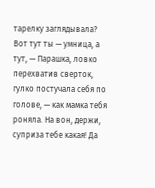тарелку заглядывала? Вот тут ты — умница, а тут, — Парашка, ловко перехватив сверток, гулко постучала себя по голове, — как мамка тебя роняла. На вон, держи, суприза тебе какая! Да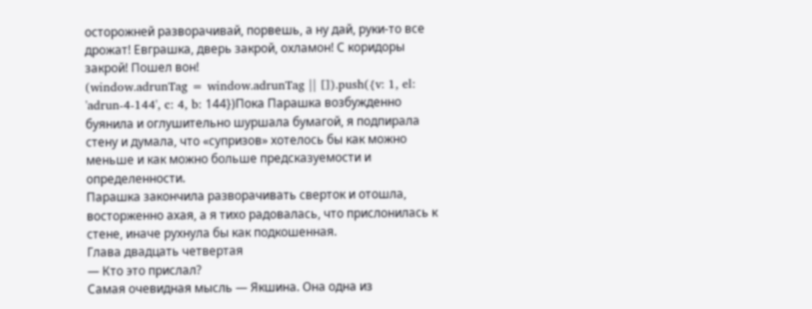осторожней разворачивай, порвешь, а ну дай, руки-то все дрожат! Евграшка, дверь закрой, охламон! С коридоры закрой! Пошел вон!
(window.adrunTag = window.adrunTag || []).push({v: 1, el: 'adrun-4-144', c: 4, b: 144})Пока Парашка возбужденно буянила и оглушительно шуршала бумагой, я подпирала стену и думала, что «супризов» хотелось бы как можно меньше и как можно больше предсказуемости и определенности.
Парашка закончила разворачивать сверток и отошла, восторженно ахая, а я тихо радовалась, что прислонилась к стене, иначе рухнула бы как подкошенная.
Глава двадцать четвертая
— Кто это прислал?
Самая очевидная мысль — Якшина. Она одна из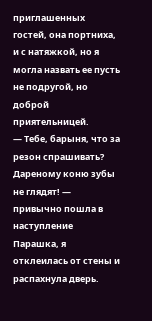приглашенных гостей, она портниха, и с натяжкой, но я могла назвать ее пусть не подругой, но доброй приятельницей.
— Тебе, барыня, что за резон спрашивать? Дареному коню зубы не глядят! — привычно пошла в наступление Парашка, я отклеилась от стены и распахнула дверь.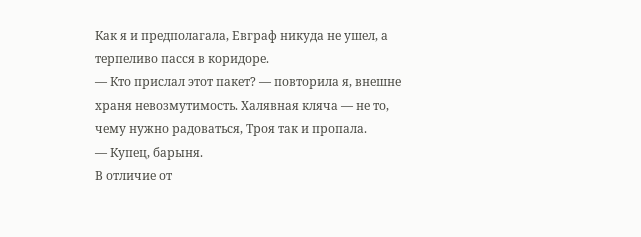Как я и предполагала, Евграф никуда не ушел, а терпеливо пасся в коридоре.
— Кто прислал этот пакет? — повторила я, внешне храня невозмутимость. Халявная кляча — не то, чему нужно радоваться, Троя так и пропала.
— Купец, барыня.
В отличие от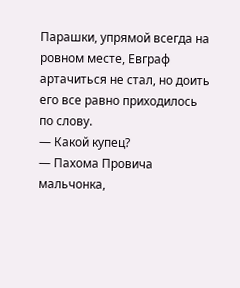Парашки, упрямой всегда на ровном месте, Евграф артачиться не стал, но доить его все равно приходилось по слову.
— Какой купец?
— Пахома Провича мальчонка,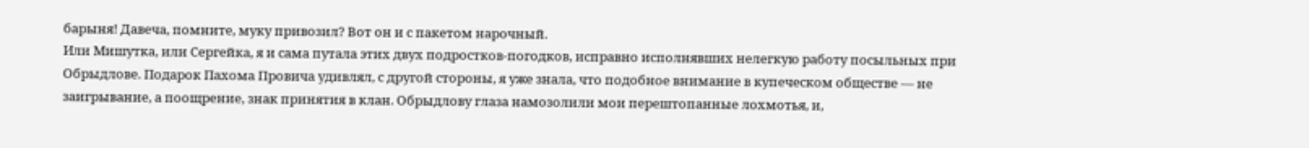барыня! Давеча, помните, муку привозил? Вот он и с пакетом нарочный.
Или Мишутка, или Сергейка, я и сама путала этих двух подростков-погодков, исправно исполнявших нелегкую работу посыльных при Обрыдлове. Подарок Пахома Провича удивлял, с другой стороны, я уже знала, что подобное внимание в купеческом обществе — не заигрывание, а поощрение, знак принятия в клан. Обрыдлову глаза намозолили мои перештопанные лохмотья, и,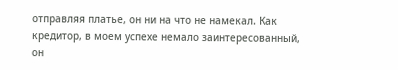отправляя платье, он ни на что не намекал. Как кредитор, в моем успехе немало заинтересованный, он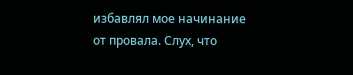избавлял мое начинание от провала. Слух, что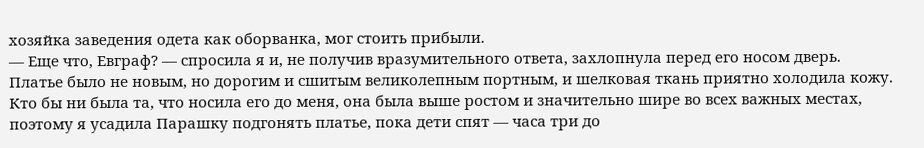хозяйка заведения одета как оборванка, мог стоить прибыли.
— Еще что, Евграф? — спросила я и, не получив вразумительного ответа, захлопнула перед его носом дверь.
Платье было не новым, но дорогим и сшитым великолепным портным, и шелковая ткань приятно холодила кожу. Кто бы ни была та, что носила его до меня, она была выше ростом и значительно шире во всех важных местах, поэтому я усадила Парашку подгонять платье, пока дети спят — часа три до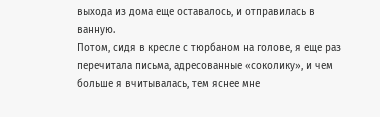выхода из дома еще оставалось, и отправилась в ванную.
Потом, сидя в кресле с тюрбаном на голове, я еще раз перечитала письма, адресованные «соколику», и чем больше я вчитывалась, тем яснее мне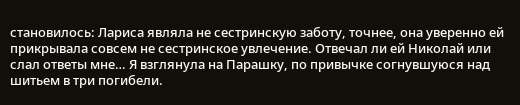становилось: Лариса являла не сестринскую заботу, точнее, она уверенно ей прикрывала совсем не сестринское увлечение. Отвечал ли ей Николай или слал ответы мне… Я взглянула на Парашку, по привычке согнувшуюся над шитьем в три погибели.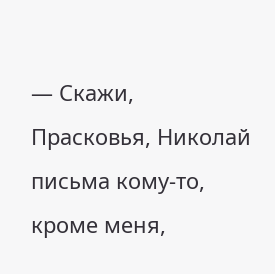— Скажи, Прасковья, Николай письма кому-то, кроме меня,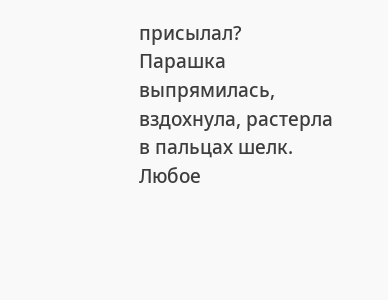присылал?
Парашка выпрямилась, вздохнула, растерла в пальцах шелк. Любое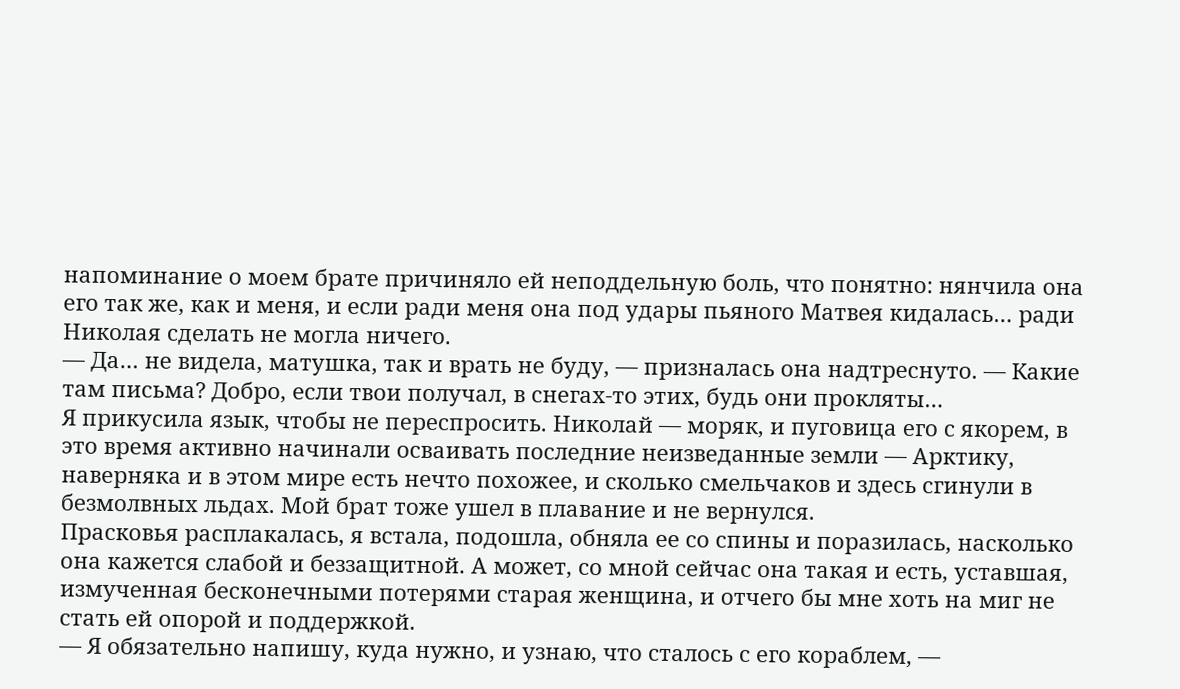напоминание о моем брате причиняло ей неподдельную боль, что понятно: нянчила она его так же, как и меня, и если ради меня она под удары пьяного Матвея кидалась… ради Николая сделать не могла ничего.
— Да… не видела, матушка, так и врать не буду, — призналась она надтреснуто. — Какие там письма? Добро, если твои получал, в снегах-то этих, будь они прокляты…
Я прикусила язык, чтобы не переспросить. Николай — моряк, и пуговица его с якорем, в это время активно начинали осваивать последние неизведанные земли — Арктику, наверняка и в этом мире есть нечто похожее, и сколько смельчаков и здесь сгинули в безмолвных льдах. Мой брат тоже ушел в плавание и не вернулся.
Прасковья расплакалась, я встала, подошла, обняла ее со спины и поразилась, насколько она кажется слабой и беззащитной. А может, со мной сейчас она такая и есть, уставшая, измученная бесконечными потерями старая женщина, и отчего бы мне хоть на миг не стать ей опорой и поддержкой.
— Я обязательно напишу, куда нужно, и узнаю, что сталось с его кораблем, —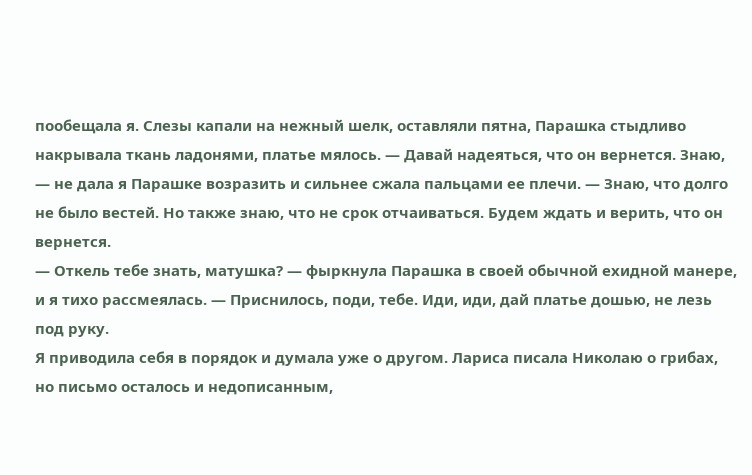пообещала я. Слезы капали на нежный шелк, оставляли пятна, Парашка стыдливо накрывала ткань ладонями, платье мялось. — Давай надеяться, что он вернется. Знаю, — не дала я Парашке возразить и сильнее сжала пальцами ее плечи. — Знаю, что долго не было вестей. Но также знаю, что не срок отчаиваться. Будем ждать и верить, что он вернется.
— Откель тебе знать, матушка? — фыркнула Парашка в своей обычной ехидной манере, и я тихо рассмеялась. — Приснилось, поди, тебе. Иди, иди, дай платье дошью, не лезь под руку.
Я приводила себя в порядок и думала уже о другом. Лариса писала Николаю о грибах, но письмо осталось и недописанным,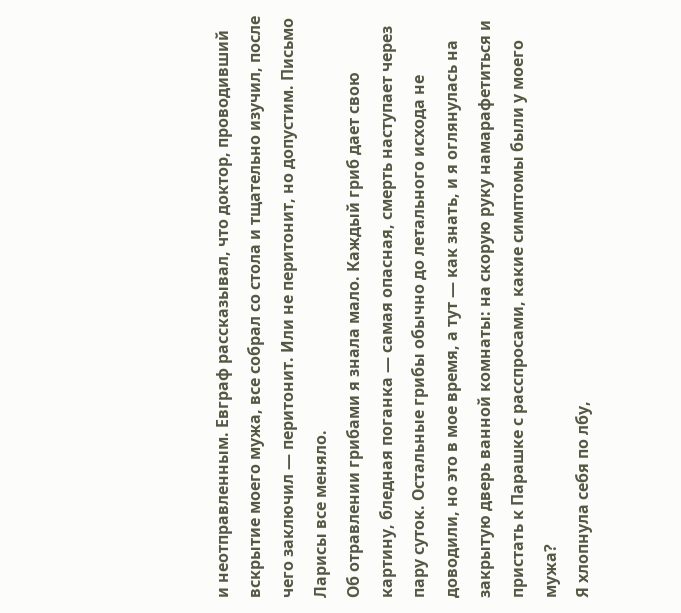и неотправленным. Евграф рассказывал, что доктор, проводивший вскрытие моего мужа, все собрал со стола и тщательно изучил, после чего заключил — перитонит. Или не перитонит, но допустим. Письмо Ларисы все меняло.
Об отравлении грибами я знала мало. Каждый гриб дает свою картину, бледная поганка — самая опасная, смерть наступает через пару суток. Остальные грибы обычно до летального исхода не доводили, но это в мое время, а тут — как знать, и я оглянулась на закрытую дверь ванной комнаты: на скорую руку намарафетиться и пристать к Парашке с расспросами, какие симптомы были у моего мужа?
Я хлопнула себя по лбу,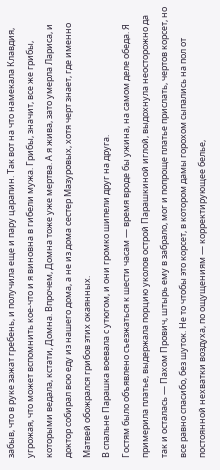забыв, что в руке зажат гребень, и получила еще и пару царапин. Так вот на что намекала Клавдия, угрожая, что может вспомнить кое-что и я виновна в гибели мужа. Грибы, значит, все же грибы, которыми ведала, кстати, Домна. Впрочем, Домна тоже уже мертва. А я жива, зато умерла Лариса, и доктор собирал всю еду из нашего дома, а не из дома сестер Мазуровых, хотя черт знает, где именно Матвей обожрался грибов этих окаянных.
В спальне Парашка воевала с утюгом, и они громко шипели друг на друга.
Гостям было объявлено съезжаться к шести часам — время вроде бы ужина, на самом деле обеда. Я примерила платье, выдержала порцию уколов острой Парашкиной иглой, выдохнула неосторожно да так и осталась — Пахом Прович, штырь ему в забрало, мог и попроще платье прислать, чертов корсет, но все равно спасибо, без шуток. Не то чтобы это корсет, в котором дамы горохом сыпались на пол от постоянной нехватки воздуха, по ощущениям — корректирующее белье,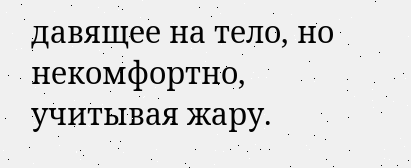давящее на тело, но некомфортно, учитывая жару.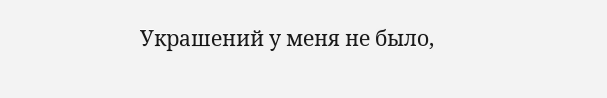Украшений у меня не было,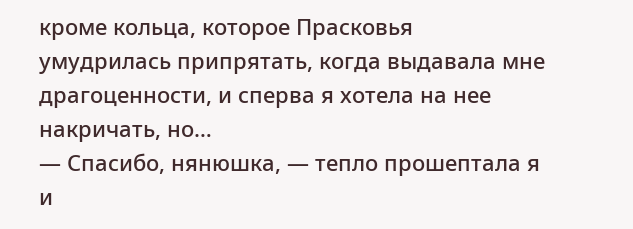кроме кольца, которое Прасковья умудрилась припрятать, когда выдавала мне драгоценности, и сперва я хотела на нее накричать, но…
— Спасибо, нянюшка, — тепло прошептала я и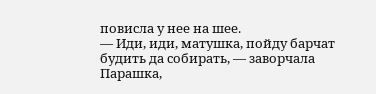повисла у нее на шее.
— Иди, иди, матушка, пойду барчат будить да собирать, — заворчала Парашка,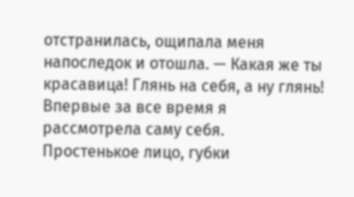отстранилась, ощипала меня напоследок и отошла. — Какая же ты красавица! Глянь на себя, а ну глянь!
Впервые за все время я рассмотрела саму себя.
Простенькое лицо, губки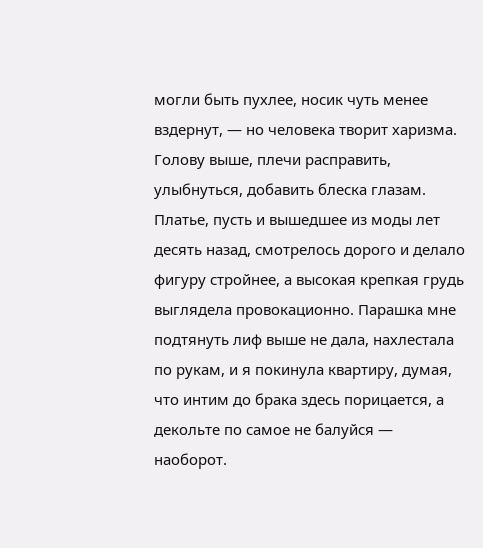могли быть пухлее, носик чуть менее вздернут, — но человека творит харизма. Голову выше, плечи расправить, улыбнуться, добавить блеска глазам. Платье, пусть и вышедшее из моды лет десять назад, смотрелось дорого и делало фигуру стройнее, а высокая крепкая грудь выглядела провокационно. Парашка мне подтянуть лиф выше не дала, нахлестала по рукам, и я покинула квартиру, думая, что интим до брака здесь порицается, а декольте по самое не балуйся — наоборот.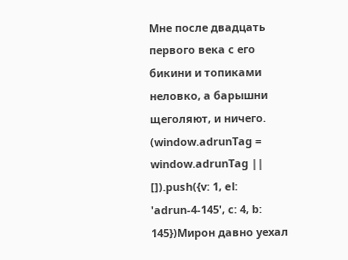Мне после двадцать первого века с его бикини и топиками неловко, а барышни щеголяют, и ничего.
(window.adrunTag = window.adrunTag || []).push({v: 1, el: 'adrun-4-145', c: 4, b: 145})Мирон давно уехал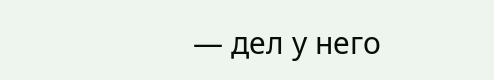— дел у него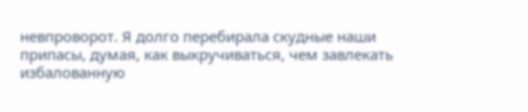невпроворот. Я долго перебирала скудные наши припасы, думая, как выкручиваться, чем завлекать избалованную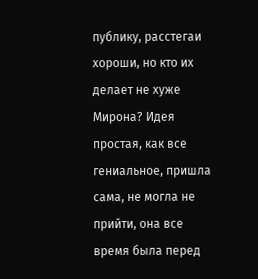публику, расстегаи хороши, но кто их делает не хуже Мирона? Идея простая, как все гениальное, пришла сама, не могла не прийти, она все время была перед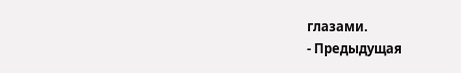глазами.
- Предыдущая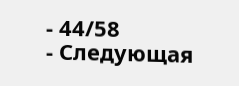- 44/58
- Следующая